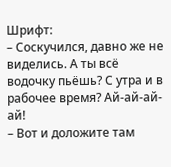Шрифт:
– Соскучился, давно же не виделись. А ты всё водочку пьёшь? С утра и в рабочее время? Ай-ай-ай-ай!
– Вот и доложите там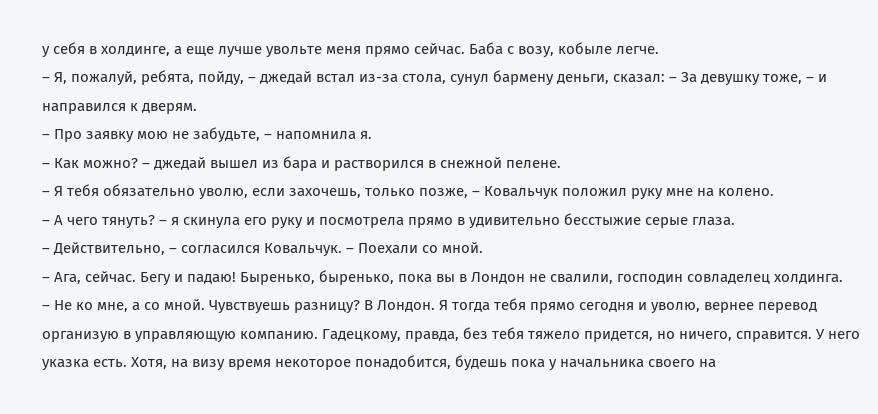у себя в холдинге, а еще лучше увольте меня прямо сейчас. Баба с возу, кобыле легче.
– Я, пожалуй, ребята, пойду, – джедай встал из-за стола, сунул бармену деньги, сказал: – За девушку тоже, – и направился к дверям.
– Про заявку мою не забудьте, – напомнила я.
– Как можно? – джедай вышел из бара и растворился в снежной пелене.
– Я тебя обязательно уволю, если захочешь, только позже, – Ковальчук положил руку мне на колено.
– А чего тянуть? – я скинула его руку и посмотрела прямо в удивительно бесстыжие серые глаза.
– Действительно, – согласился Ковальчук. – Поехали со мной.
– Ага, сейчас. Бегу и падаю! Быренько, быренько, пока вы в Лондон не свалили, господин совладелец холдинга.
– Не ко мне, а со мной. Чувствуешь разницу? В Лондон. Я тогда тебя прямо сегодня и уволю, вернее перевод организую в управляющую компанию. Гадецкому, правда, без тебя тяжело придется, но ничего, справится. У него указка есть. Хотя, на визу время некоторое понадобится, будешь пока у начальника своего на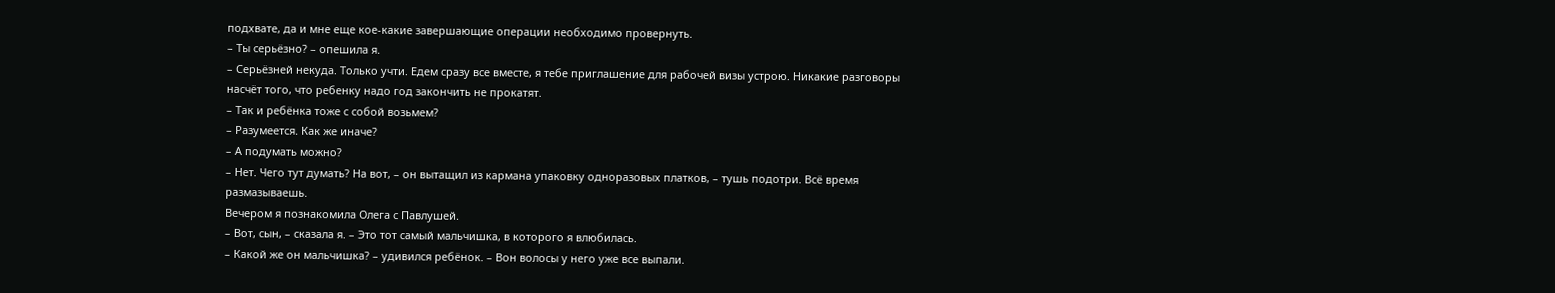подхвате, да и мне еще кое-какие завершающие операции необходимо провернуть.
– Ты серьёзно? – опешила я.
– Серьёзней некуда. Только учти. Едем сразу все вместе, я тебе приглашение для рабочей визы устрою. Никакие разговоры насчёт того, что ребенку надо год закончить не прокатят.
– Так и ребёнка тоже с собой возьмем?
– Разумеется. Как же иначе?
– А подумать можно?
– Нет. Чего тут думать? На вот, – он вытащил из кармана упаковку одноразовых платков, – тушь подотри. Всё время размазываешь.
Вечером я познакомила Олега с Павлушей.
– Вот, сын, – сказала я. – Это тот самый мальчишка, в которого я влюбилась.
– Какой же он мальчишка? – удивился ребёнок. – Вон волосы у него уже все выпали.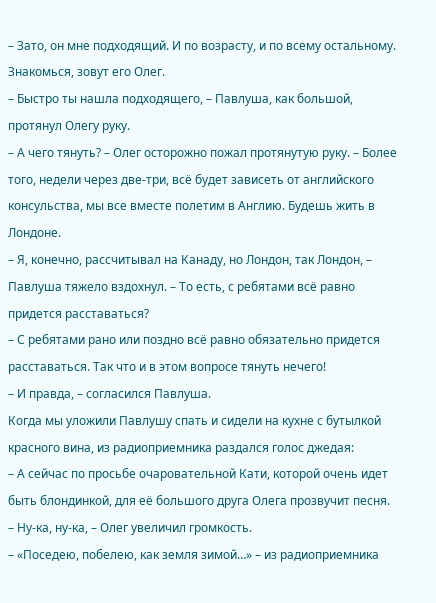– Зато, он мне подходящий. И по возрасту, и по всему остальному. Знакомься, зовут его Олег.
– Быстро ты нашла подходящего, – Павлуша, как большой, протянул Олегу руку.
– А чего тянуть? – Олег осторожно пожал протянутую руку. – Более того, недели через две-три, всё будет зависеть от английского консульства, мы все вместе полетим в Англию. Будешь жить в Лондоне.
– Я, конечно, рассчитывал на Канаду, но Лондон, так Лондон, – Павлуша тяжело вздохнул. – То есть, с ребятами всё равно придется расставаться?
– С ребятами рано или поздно всё равно обязательно придется расставаться. Так что и в этом вопросе тянуть нечего!
– И правда, – согласился Павлуша.
Когда мы уложили Павлушу спать и сидели на кухне с бутылкой красного вина, из радиоприемника раздался голос джедая:
– А сейчас по просьбе очаровательной Кати, которой очень идет быть блондинкой, для её большого друга Олега прозвучит песня.
– Ну-ка, ну-ка, – Олег увеличил громкость.
– «Поседею, побелею, как земля зимой…» – из радиоприемника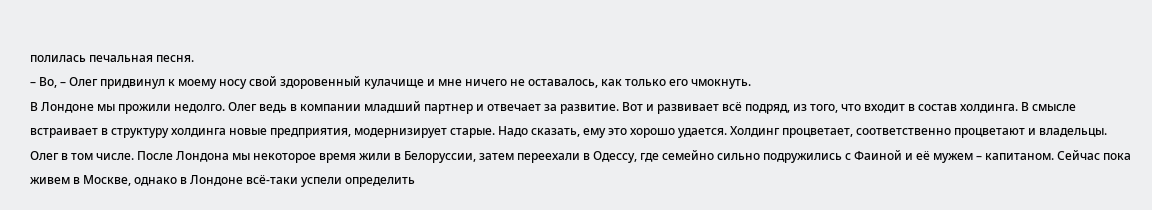полилась печальная песня.
– Во, – Олег придвинул к моему носу свой здоровенный кулачище и мне ничего не оставалось, как только его чмокнуть.
В Лондоне мы прожили недолго. Олег ведь в компании младший партнер и отвечает за развитие. Вот и развивает всё подряд, из того, что входит в состав холдинга. В смысле встраивает в структуру холдинга новые предприятия, модернизирует старые. Надо сказать, ему это хорошо удается. Холдинг процветает, соответственно процветают и владельцы. Олег в том числе. После Лондона мы некоторое время жили в Белоруссии, затем переехали в Одессу, где семейно сильно подружились с Фаиной и её мужем – капитаном. Сейчас пока живем в Москве, однако в Лондоне всё-таки успели определить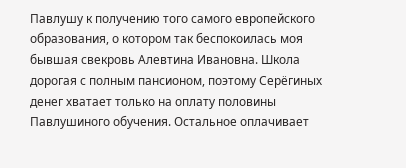Павлушу к получению того самого европейского образования, о котором так беспокоилась моя бывшая свекровь Алевтина Ивановна. Школа дорогая с полным пансионом, поэтому Серёгиных денег хватает только на оплату половины Павлушиного обучения. Остальное оплачивает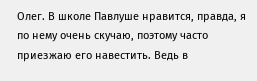Олег. В школе Павлуше нравится, правда, я по нему очень скучаю, поэтому часто приезжаю его навестить. Ведь в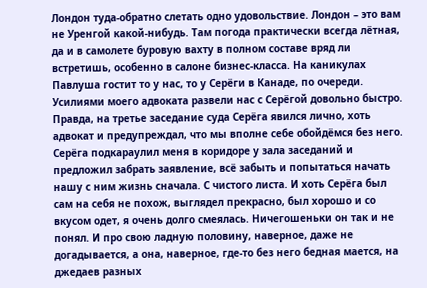Лондон туда-обратно слетать одно удовольствие. Лондон – это вам не Уренгой какой-нибудь. Там погода практически всегда лётная, да и в самолете буровую вахту в полном составе вряд ли встретишь, особенно в салоне бизнес-класса. На каникулах Павлуша гостит то у нас, то у Серёги в Канаде, по очереди.
Усилиями моего адвоката развели нас с Серёгой довольно быстро. Правда, на третье заседание суда Серёга явился лично, хоть адвокат и предупреждал, что мы вполне себе обойдёмся без него. Серёга подкараулил меня в коридоре у зала заседаний и предложил забрать заявление, всё забыть и попытаться начать нашу с ним жизнь сначала. С чистого листа. И хоть Серёга был сам на себя не похож, выглядел прекрасно, был хорошо и со вкусом одет, я очень долго смеялась. Ничегошеньки он так и не понял. И про свою ладную половину, наверное, даже не догадывается, а она, наверное, где-то без него бедная мается, на джедаев разных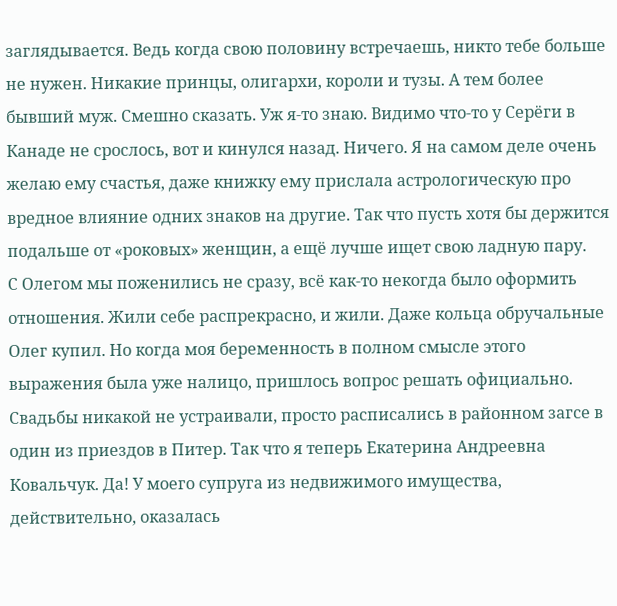заглядывается. Ведь когда свою половину встречаешь, никто тебе больше не нужен. Никакие принцы, олигархи, короли и тузы. А тем более бывший муж. Смешно сказать. Уж я-то знаю. Видимо что-то у Серёги в Канаде не срослось, вот и кинулся назад. Ничего. Я на самом деле очень желаю ему счастья, даже книжку ему прислала астрологическую про вредное влияние одних знаков на другие. Так что пусть хотя бы держится подальше от «роковых» женщин, а ещё лучше ищет свою ладную пару.
С Олегом мы поженились не сразу, всё как-то некогда было оформить отношения. Жили себе распрекрасно, и жили. Даже кольца обручальные Олег купил. Но когда моя беременность в полном смысле этого выражения была уже налицо, пришлось вопрос решать официально. Свадьбы никакой не устраивали, просто расписались в районном загсе в один из приездов в Питер. Так что я теперь Екатерина Андреевна Ковальчук. Да! У моего супруга из недвижимого имущества, действительно, оказалась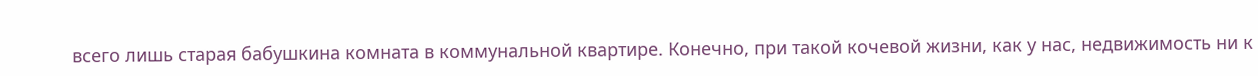всего лишь старая бабушкина комната в коммунальной квартире. Конечно, при такой кочевой жизни, как у нас, недвижимость ни к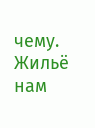чему. Жильё нам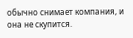обычно снимает компания, и она не скупится.